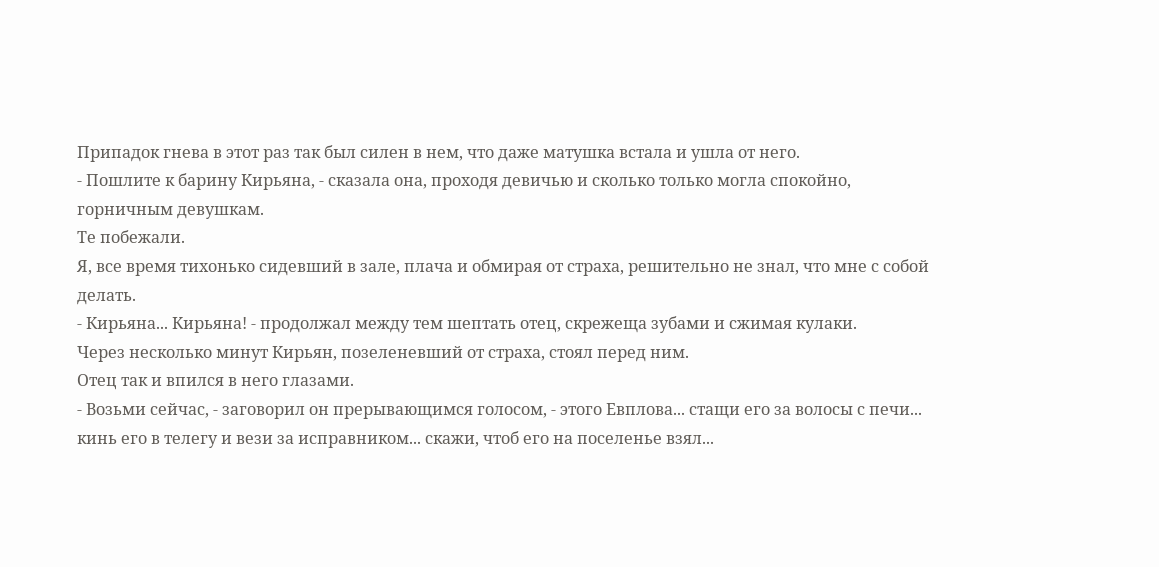Припадок гнева в этот раз так был силен в нем, что даже матушка встала и ушла от него.
- Пошлите к барину Кирьяна, - сказала она, проходя девичью и сколько только могла спокойно, горничным девушкам.
Те побежали.
Я, все время тихонько сидевший в зале, плача и обмирая от страха, решительно не знал, что мне с собой делать.
- Кирьяна... Кирьяна! - продолжал между тем шептать отец, скрежеща зубами и сжимая кулаки.
Через несколько минут Кирьян, позеленевший от страха, стоял перед ним.
Отец так и впился в него глазами.
- Возьми сейчас, - заговорил он прерывающимся голосом, - этого Евплова... стащи его за волосы с печи... кинь его в телегу и вези за исправником... скажи, чтоб его на поселенье взял...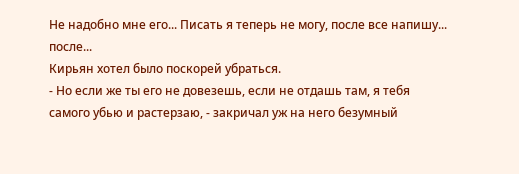Не надобно мне его... Писать я теперь не могу, после все напишу... после...
Кирьян хотел было поскорей убраться.
- Но если же ты его не довезешь, если не отдашь там, я тебя самого убью и растерзаю, - закричал уж на него безумный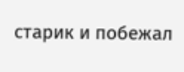старик и побежал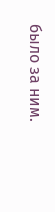было за ним.